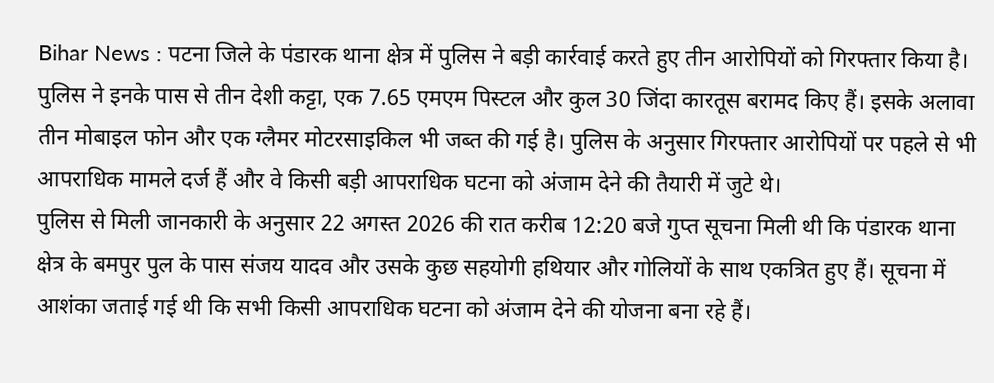Bihar News : पटना जिले के पंडारक थाना क्षेत्र में पुलिस ने बड़ी कार्रवाई करते हुए तीन आरोपियों को गिरफ्तार किया है। पुलिस ने इनके पास से तीन देशी कट्टा, एक 7.65 एमएम पिस्टल और कुल 30 जिंदा कारतूस बरामद किए हैं। इसके अलावा तीन मोबाइल फोन और एक ग्लैमर मोटरसाइकिल भी जब्त की गई है। पुलिस के अनुसार गिरफ्तार आरोपियों पर पहले से भी आपराधिक मामले दर्ज हैं और वे किसी बड़ी आपराधिक घटना को अंजाम देने की तैयारी में जुटे थे।
पुलिस से मिली जानकारी के अनुसार 22 अगस्त 2026 की रात करीब 12:20 बजे गुप्त सूचना मिली थी कि पंडारक थाना क्षेत्र के बमपुर पुल के पास संजय यादव और उसके कुछ सहयोगी हथियार और गोलियों के साथ एकत्रित हुए हैं। सूचना में आशंका जताई गई थी कि सभी किसी आपराधिक घटना को अंजाम देने की योजना बना रहे हैं।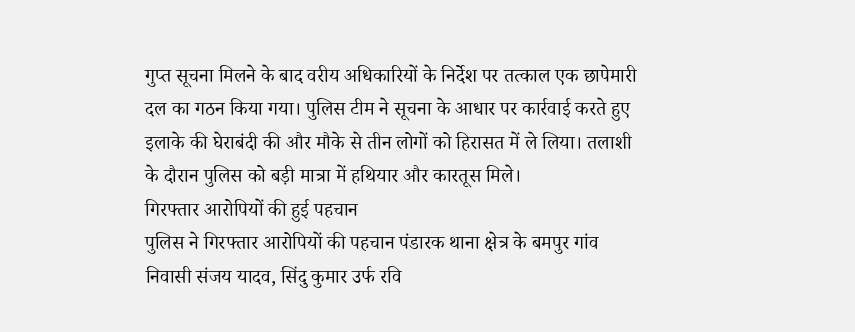गुप्त सूचना मिलने के बाद वरीय अधिकारियों के निर्देश पर तत्काल एक छापेमारी दल का गठन किया गया। पुलिस टीम ने सूचना के आधार पर कार्रवाई करते हुए इलाके की घेराबंदी की और मौके से तीन लोगों को हिरासत में ले लिया। तलाशी के दौरान पुलिस को बड़ी मात्रा में हथियार और कारतूस मिले।
गिरफ्तार आरोपियों की हुई पहचान
पुलिस ने गिरफ्तार आरोपियों की पहचान पंडारक थाना क्षेत्र के बमपुर गांव निवासी संजय यादव, सिंदु कुमार उर्फ रवि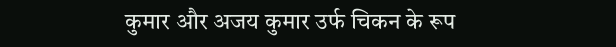कुमार और अजय कुमार उर्फ चिकन के रूप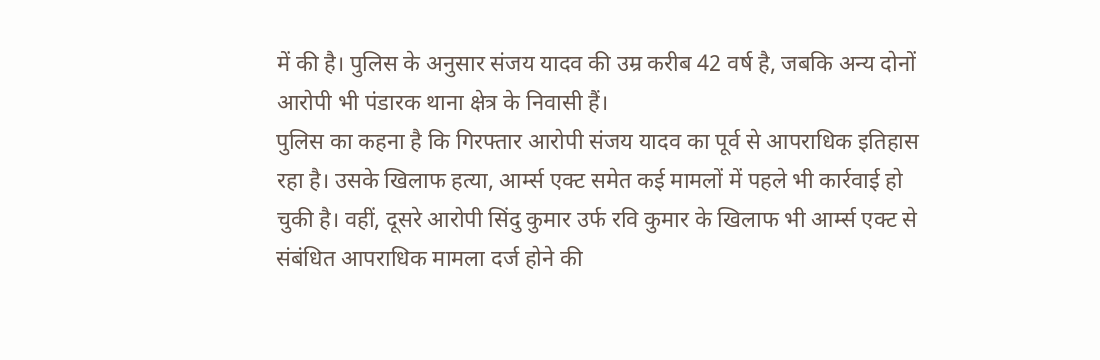में की है। पुलिस के अनुसार संजय यादव की उम्र करीब 42 वर्ष है, जबकि अन्य दोनों आरोपी भी पंडारक थाना क्षेत्र के निवासी हैं।
पुलिस का कहना है कि गिरफ्तार आरोपी संजय यादव का पूर्व से आपराधिक इतिहास रहा है। उसके खिलाफ हत्या, आर्म्स एक्ट समेत कई मामलों में पहले भी कार्रवाई हो चुकी है। वहीं, दूसरे आरोपी सिंदु कुमार उर्फ रवि कुमार के खिलाफ भी आर्म्स एक्ट से संबंधित आपराधिक मामला दर्ज होने की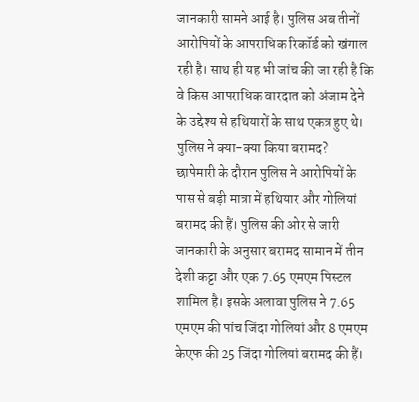जानकारी सामने आई है। पुलिस अब तीनों आरोपियों के आपराधिक रिकॉर्ड को खंगाल रही है। साथ ही यह भी जांच की जा रही है कि वे किस आपराधिक वारदात को अंजाम देने के उद्देश्य से हथियारों के साथ एकत्र हुए थे।
पुलिस ने क्या-क्या किया बरामद?
छापेमारी के दौरान पुलिस ने आरोपियों के पास से बड़ी मात्रा में हथियार और गोलियां बरामद की हैं। पुलिस की ओर से जारी जानकारी के अनुसार बरामद सामान में तीन देशी कट्टा और एक 7.65 एमएम पिस्टल शामिल है। इसके अलावा पुलिस ने 7.65 एमएम की पांच जिंदा गोलियां और 8 एमएम केएफ की 25 जिंदा गोलियां बरामद की हैं।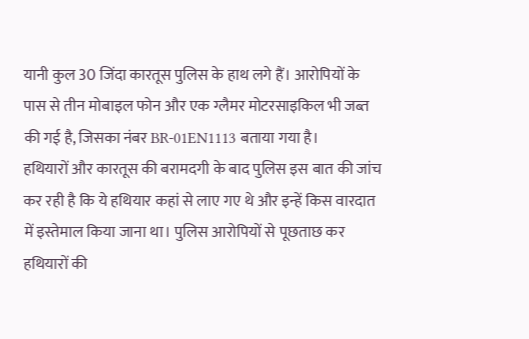यानी कुल 30 जिंदा कारतूस पुलिस के हाथ लगे हैं। आरोपियों के पास से तीन मोबाइल फोन और एक ग्लैमर मोटरसाइकिल भी जब्त की गई है, जिसका नंबर BR-01EN1113 बताया गया है।
हथियारों और कारतूस की बरामदगी के बाद पुलिस इस बात की जांच कर रही है कि ये हथियार कहां से लाए गए थे और इन्हें किस वारदात में इस्तेमाल किया जाना था। पुलिस आरोपियों से पूछताछ कर हथियारों की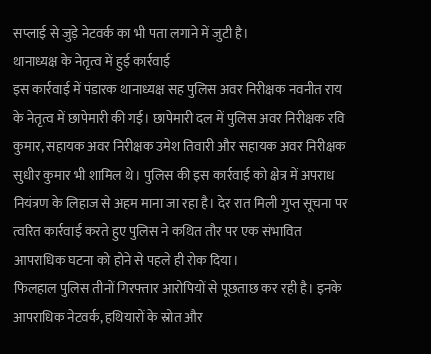सप्लाई से जुड़े नेटवर्क का भी पता लगाने में जुटी है।
थानाध्यक्ष के नेतृत्व में हुई कार्रवाई
इस कार्रवाई में पंडारक थानाध्यक्ष सह पुलिस अवर निरीक्षक नवनीत राय के नेतृत्व में छापेमारी की गई। छापेमारी दल में पुलिस अवर निरीक्षक रवि कुमार, सहायक अवर निरीक्षक उमेश तिवारी और सहायक अवर निरीक्षक सुधीर कुमार भी शामिल थे। पुलिस की इस कार्रवाई को क्षेत्र में अपराध नियंत्रण के लिहाज से अहम माना जा रहा है। देर रात मिली गुप्त सूचना पर त्वरित कार्रवाई करते हुए पुलिस ने कथित तौर पर एक संभावित आपराधिक घटना को होने से पहले ही रोक दिया।
फिलहाल पुलिस तीनों गिरफ्तार आरोपियों से पूछताछ कर रही है। इनके आपराधिक नेटवर्क, हथियारों के स्रोत और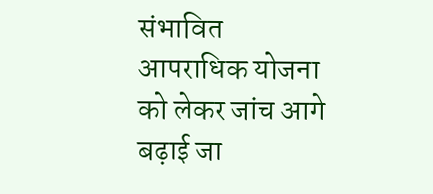संभावित आपराधिक योजना को लेकर जांच आगे बढ़ाई जा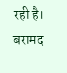रही है। बरामद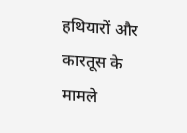हथियारों और कारतूस के मामले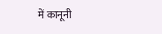में कानूनी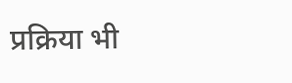प्रक्रिया भी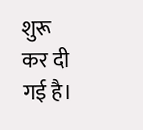शुरू कर दी गई है।